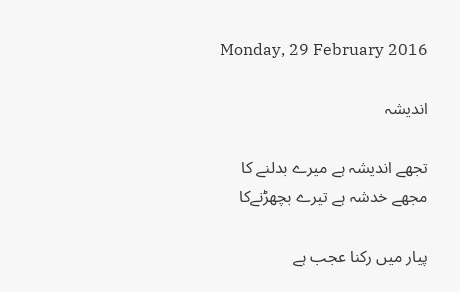Monday, 29 February 2016

اندیشہ

تجھے اندیشہ ہے میرے بدلنے کا
مجھے خدشہ ہے تیرے بچھڑنےکا

پیار میں رکنا عجب ہے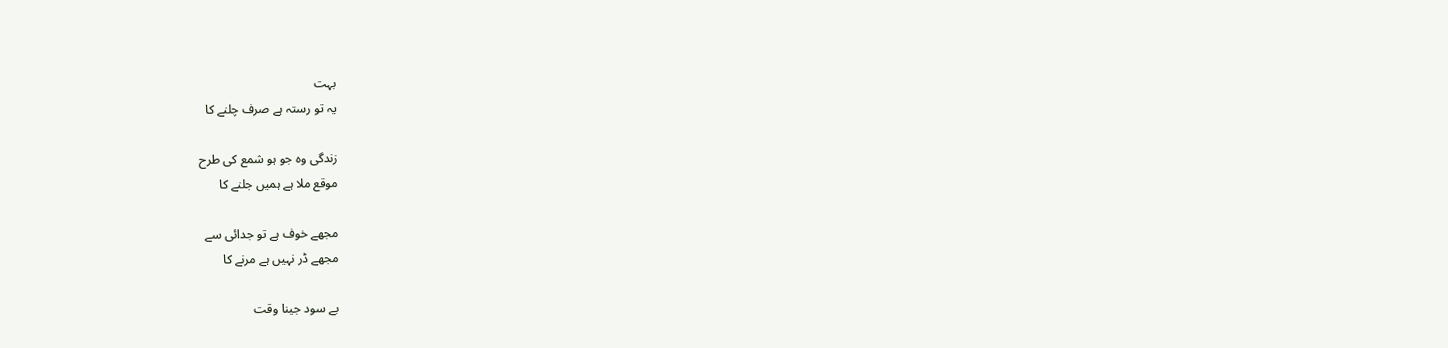بہت
یہ تو رستہ ہے صرف چلنے کا

زندگی وہ جو ہو شمع کی طرح
موقع ملا ہے ہمیں جلنے کا

مجھے خوف ہے تو جدائی سے
مجھے ڈر نہیں ہے مرنے کا

بے سود جینا وقت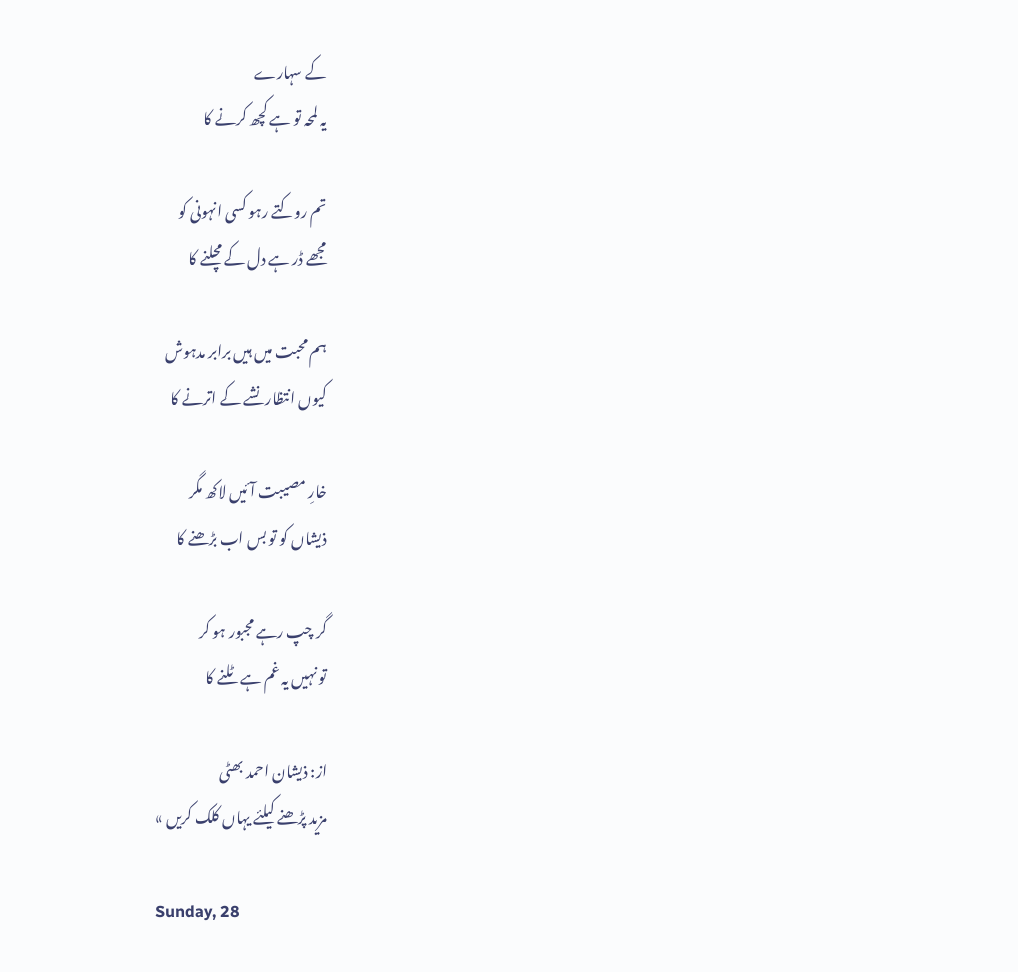کے سہارے
یہ لمحہ تو ہے کچھ کرنے کا

تم روکتے رہو کسی انہونی کو
مجھے ڈر ہے دل کے مچلنے کا

ہم محبت میں ہیں برابر مدہوش
کیوں انتظار نشے کے اترنے کا

خارِ مصیبت آئیں لاکھ مگر
ذیشاں کو تو بس اب بڑھنے کا

گر چپ رہے مجبور ہو کر
تو نہیں یہ غم ہے ٹلنے کا

از: ذیشان احمد بھٹی
مزید پڑھنے کیلئے یہاں کلک کریں »

Sunday, 28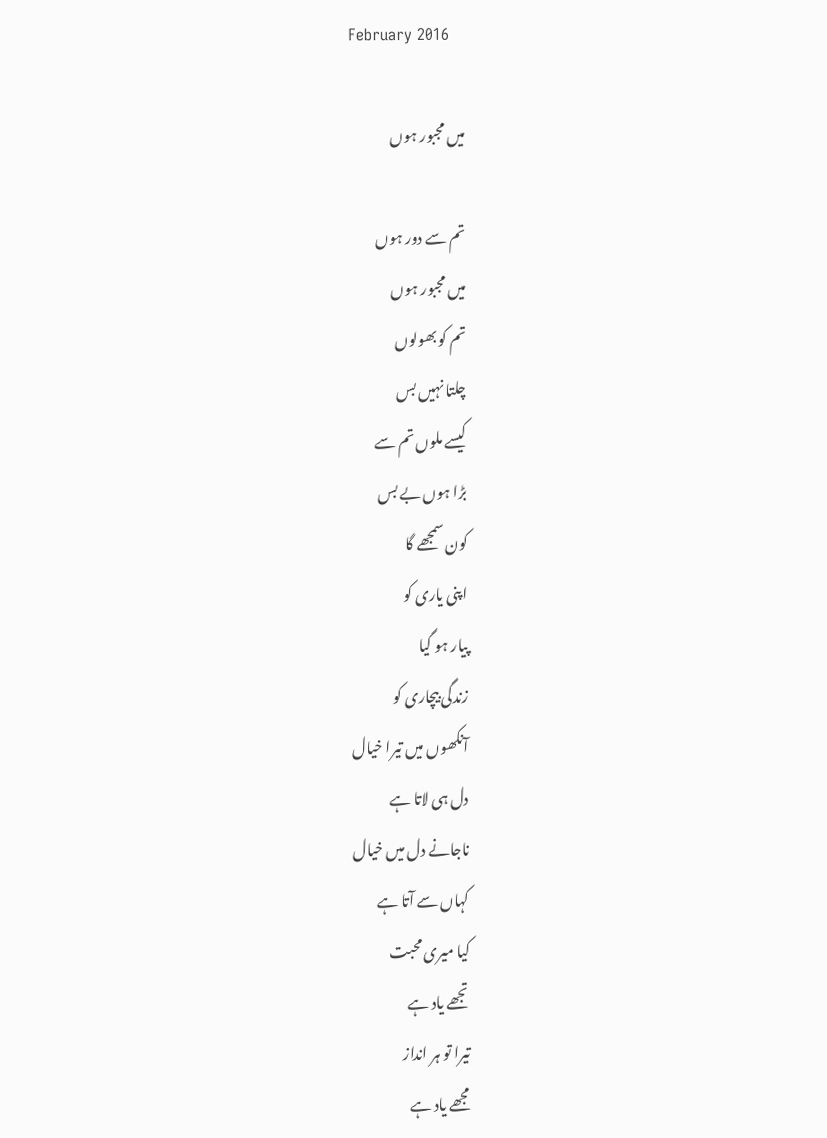February 2016

میں مجبور ہوں

تم سے دور ہوں
میں مجبور ہوں
تم کو بھولوں
چلتا نہیں بس
کیسے ملوں تم سے
بڑا ہوں بے بس
کون سمجھے گا
اپنی یاری کو
پیار ہو گیا
زندگی بیچاری کو
آنکھوں میں تیرا خیال
دل ہی لاتا ہے
ناجانے دل میں خیال
کہاں سے آتا ہے
کیا میری محبت
تجھے یاد ہے
تیرا تو ہر انداز
مجھے یاد ہے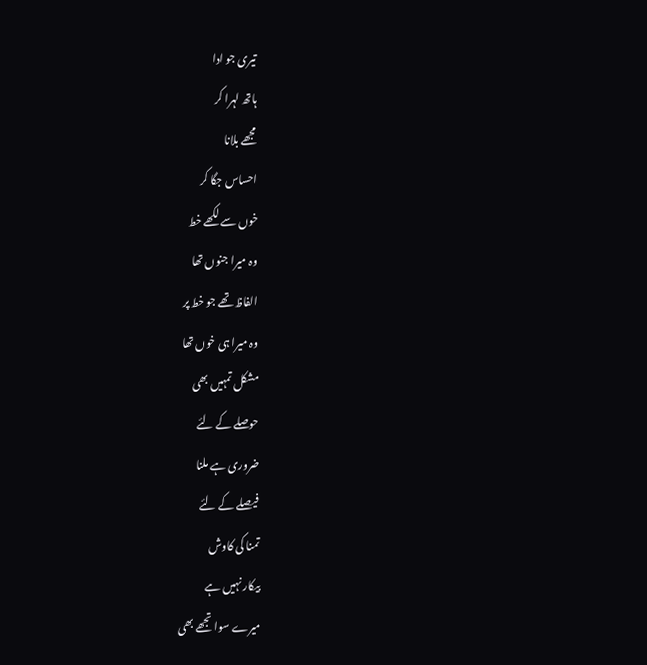تیری جو ادا
ہاتھ لہرا کر
مجھے بلانا
احساس جگا کر
خوں سے لکھے خط
وہ میرا جنوں تھا
الفاظ تھے جو خط پر
وہ میرا ہی خوں تھا
مشکل تمہیں بھی
حوصلے کے لئے
ضروری ہے ملنا
فیصلے کے لئے
تمنا کی کاوش
بیکار نہیں ہے
میرے سوا تجھے بھی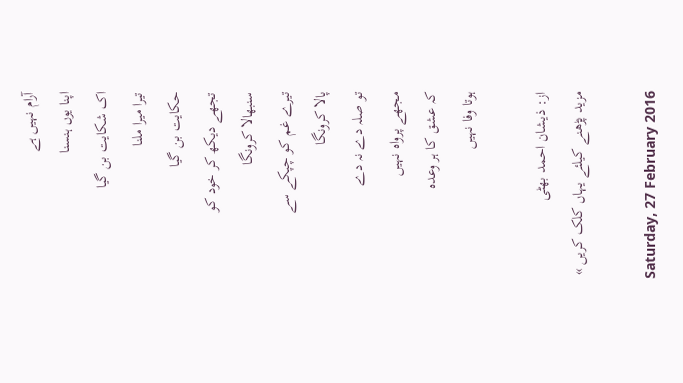آرام نہیں ہے
اپنا یوں ہنسنا
اک شکایت بن گیا
تیرا میرا ملنا
حکایت بن گیا
تجھے دیکھ کر خود کو
سنبھالا کرونگا
تیرے غم کو چپکے سے
پالا کرونگا
تو صلہ دے نہ دے
مجھے پرواہ نہیں
کہ عشق کا ہر وعدہ
ہوتا وفا نہیں

از: ذیشان احمد بھٹی
مزید پڑھنے کیلئے یہاں کلک کریں »

Saturday, 27 February 2016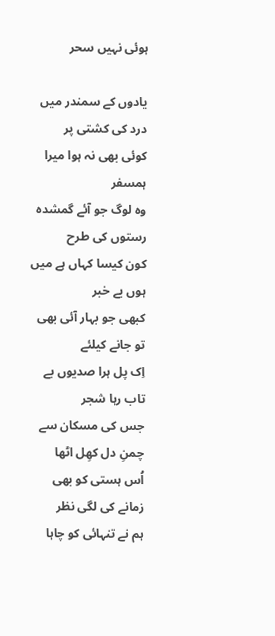ہوئی نہیں سحر

یادوں کے سمندر میں درد کی کشتی پر
کوئی بھی نہ ہوا میرا ہمسفر
وہ لوگ جو آئے گمشدہ رستوں کی طرح
کون کیسا کہاں ہے میں ہوں بے خبر
کبھی جو بہار آئی بھی تو جانے کیلئے
اِک پل ہرا صدیوں بے تاب رہا شجر
جس کی مسکان سے چمنِ دل کھِل اٹھا
اُس ہستی کو بھی زمانے کی لگی نظر
ہم نے تنہائی کو چاہا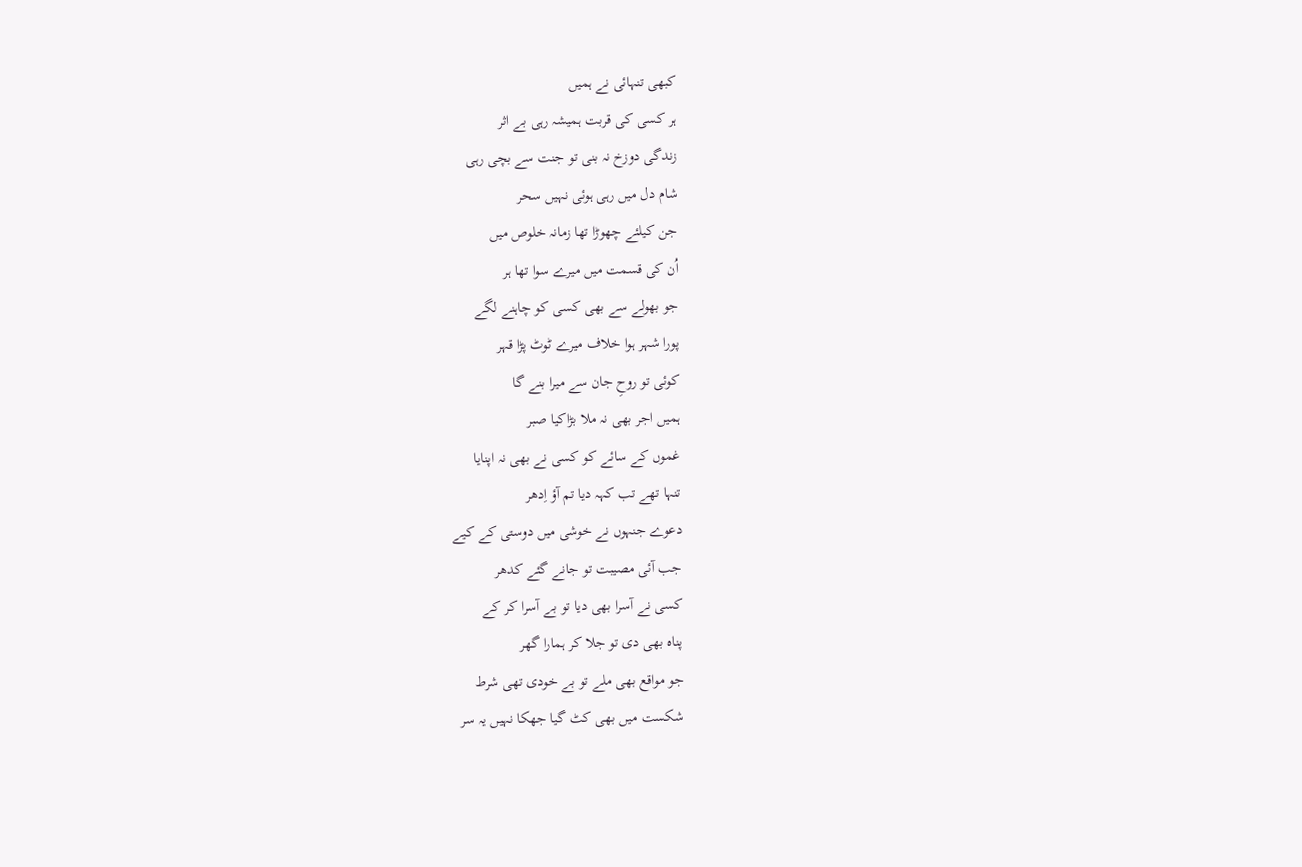کبھی تنہائی نے ہمیں
ہر کسی کی قربت ہمیشہ رہی بے اثر
زندگی دوزخ نہ بنی تو جنت سے بچی رہی
شام دل میں رہی ہوئی نہیں سحر
جن کیلئے چھوڑا تھا زمانہ خلوص میں
اُن کی قسمت میں میرے سوا تھا ہر
جو بھولے سے بھی کسی کو چاہنے لگے
پورا شہر ہوا خلاف میرے ٹوٹ پڑا قہر
کوئی تو روحِ جان سے میرا بنے گا
ہمیں اجر بھی نہ ملا بڑاکیا صبر
غموں کے سائے کو کسی نے بھی نہ اپنایا
تنہا تھے تب کہہ دیا تم آؤ اِدھر
دعوے جنہوں نے خوشی میں دوستی کے کیے
جب آئی مصیبت تو جانے گئے کدھر
کسی نے آسرا بھی دیا تو بے آسرا کر کے
پناہ بھی دی تو جلا کر ہمارا گھر
جو مواقع بھی ملے تو بے خودی تھی شرط
شکست میں بھی کٹ گیا جھکا نہیں یہ سر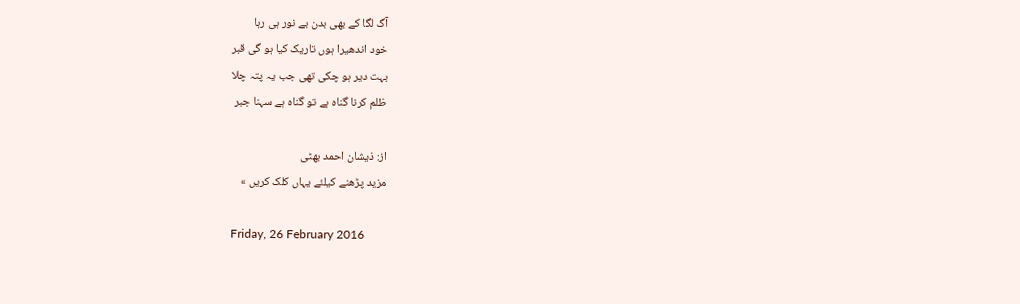آگ لگا کے بھی بدن بے نور ہی رہا
خود اندھیرا ہوں تاریک کیا ہو گی قبر
بہت دیر ہو چکی تھی جب یہ پتہ چلا
ظلم کرنا گناہ ہے تو گناہ ہے سہنا جبر

از: ذیشان احمد بھٹی
مزید پڑھنے کیلئے یہاں کلک کریں »

Friday, 26 February 2016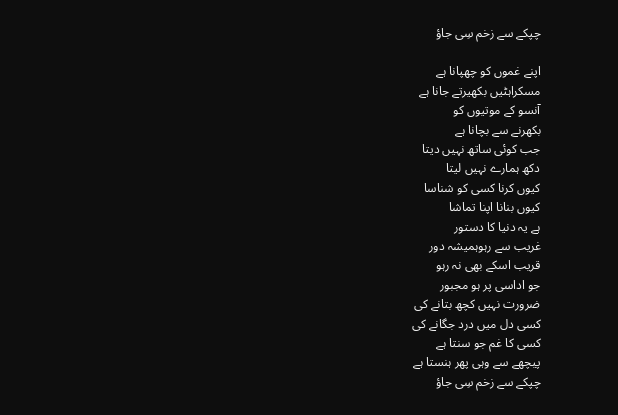چپکے سے زخم سِی جاؤ

اپنے غموں کو چھپانا ہے
مسکراہٹیں بکھیرتے جانا ہے
آنسو کے موتیوں کو
بکھرنے سے بچانا ہے
جب کوئی ساتھ نہیں دیتا
دکھ ہمارے نہیں لیتا
کیوں کرنا کسی کو شناسا
کیوں بنانا اپنا تماشا
ہے یہ دنیا کا دستور
غریب سے رہوہمیشہ دور
قریب اسکے بھی نہ رہو
جو اداسی پر ہو مجبور
ضرورت نہیں کچھ بتانے کی
کسی دل میں درد جگانے کی
کسی کا غم جو سنتا ہے
پیچھے سے وہی پھر ہنستا ہے
چپکے سے زخم سِی جاؤ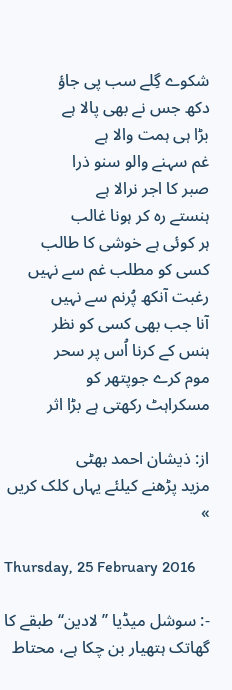شکوے گِلے سب پی جاؤ
دکھ جس نے بھی پالا ہے
بڑا ہی ہمت والا ہے
غم سہنے والو سنو ذرا
صبر کا اجر نرالا ہے
ہنستے رہ کر ہونا غالب
ہر کوئی ہے خوشی کا طالب
کسی کو مطلب غم سے نہیں
رغبت آنکھ پُرنم سے نہیں
آنا جب بھی کسی کو نظر
ہنس کے کرنا اُس پر سحر
موم کرے جوپتھر کو
مسکراہٹ رکھتی ہے بڑا اثر

از: ذیشان احمد بھٹی
مزید پڑھنے کیلئے یہاں کلک کریں »

Thursday, 25 February 2016

-: سوشل میڈیا ’’لادین‘‘ طبقے کا گھاتک ہتھیار بن چکا ہے، محتاط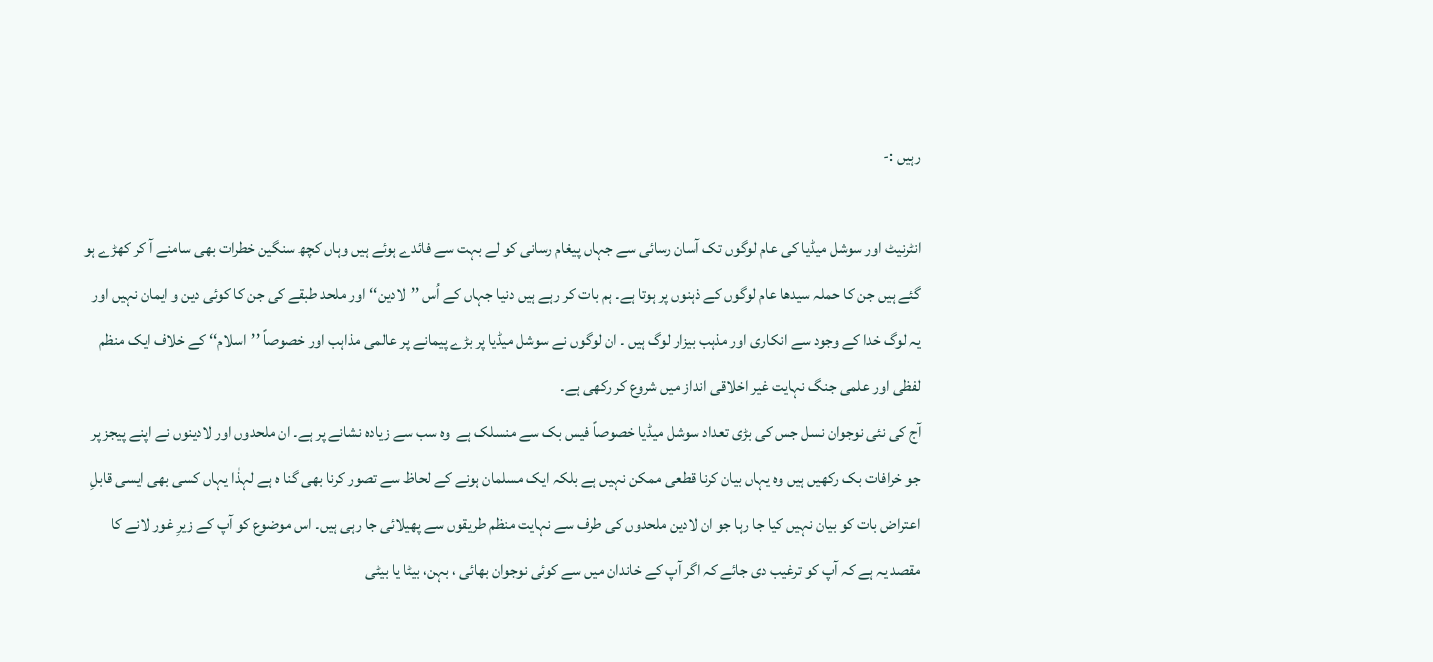رہیں :-

انٹرنیٹ اور سوشل میڈیا کی عام لوگوں تک آسان رسائی سے جہاں پیغام رسانی کو لے بہت سے فائدے ہوئے ہیں وہاں کچھ سنگین خطرات بھی سامنے آ کر کھڑے ہو گئے ہیں جن کا حملہ سیدھا عام لوگوں کے ذہنوں پر ہوتا ہے۔ ہم بات کر رہے ہیں دنیا جہاں کے اُس ’’لادین‘‘ اور ملحد طبقے کی جن کا کوئی دین و ایمان نہیں اور یہ لوگ خدا کے وجود سے انکاری اور مذہب بیزار لوگ ہیں ۔ ان لوگوں نے سوشل میڈیا پر بڑے پیمانے پر عالمی مذاہب اور خصوصاً ’’اسلام‘‘ کے خلاف ایک منظم لفظی اور علمی جنگ نہایت غیر اخلاقی انداز میں شروع کر رکھی ہے۔
آج کی نئی نوجوان نسل جس کی بڑی تعداد سوشل میڈیا خصوصاً فیس بک سے منسلک ہے  وہ سب سے زیادہ نشانے پر ہے۔ ان ملحدوں اور لادینوں نے اپنے پیجز پر جو خرافات بک رکھیں ہیں وہ یہاں بیان کرنا قطعی ممکن نہیں ہے بلکہ ایک مسلمان ہونے کے لحاظ سے تصور کرنا بھی گنا ہ ہے لہذٰا یہاں کسی بھی ایسی قابلِ اعتراض بات کو بیان نہیں کیا جا رہا جو ان لادین ملحدوں کی طرف سے نہایت منظم طریقوں سے پھیلائی جا رہی ہیں۔ اس موضوع کو آپ کے زیرِ غور لانے کا مقصد یہ ہے کہ آپ کو ترغیب دی جائے کہ اگر آپ کے خاندان میں سے کوئی نوجوان بھائی ، بہن، بیٹا یا بیٹی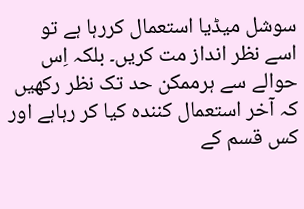سوشل میڈیا استعمال کررہا ہے تو اسے نظر انداز مت کریں۔ بلکہ اِس حوالے سے ہرممکن حد تک نظر رکھیں کہ آخر استعمال کنندہ کیا کر رہاہے اور کس قسم کے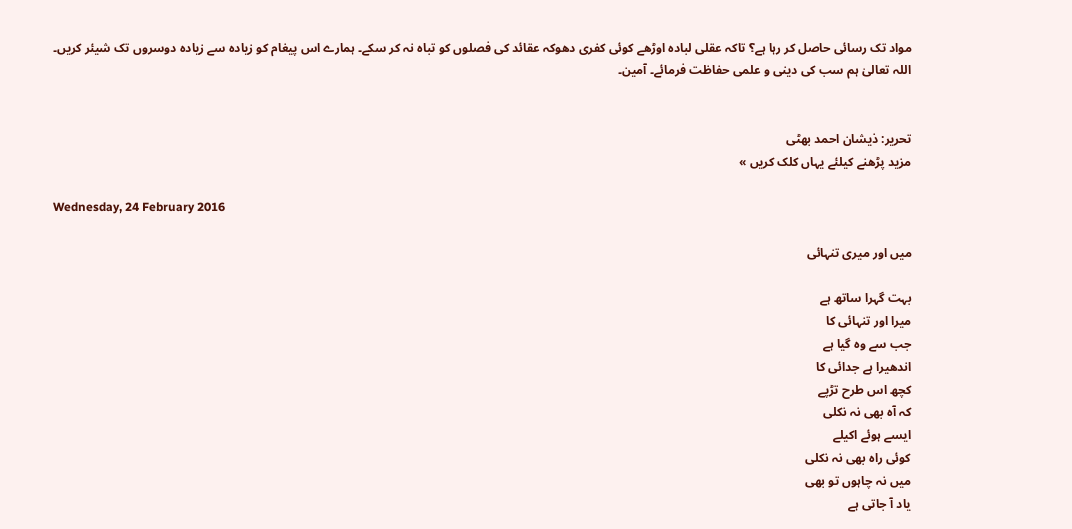مواد تک رسائی حاصل کر رہا ہے؟ تاکہ عقلی لبادہ اوڑھے کوئی کفری دھوکہ عقائد کی فصلوں کو تباہ نہ کر سکے۔ ہمارے اس پیغام کو زیادہ سے زیادہ دوسروں تک شیئر کریں۔
اللہ تعالیٰ ہم سب کی دینی و علمی حفاظت فرمائے۔ آمین۔


تحریر: ذیشان احمد بھٹی
مزید پڑھنے کیلئے یہاں کلک کریں »

Wednesday, 24 February 2016

میں اور میری تنہائی

بہت گہرا ساتھ ہے
میرا اور تنہائی کا
جب سے وہ گیا ہے
اندھیرا ہے جدائی کا
کچھ اس طرح تڑپے
کہ آہ بھی نہ نکلی
ایسے ہوئے اکیلے
کوئی راہ بھی نہ نکلی
میں نہ چاہوں تو بھی
یاد آ جاتی ہے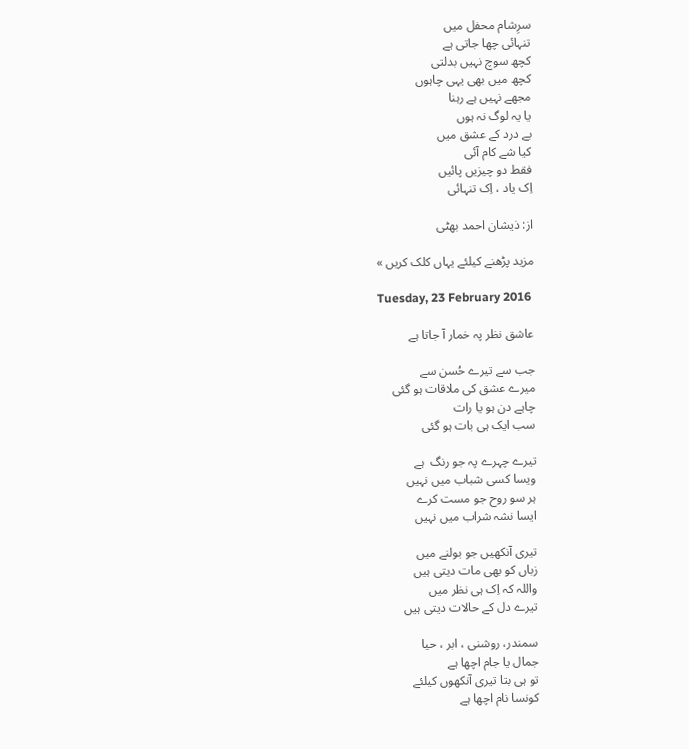سرِشام محفل میں
تنہائی چھا جاتی ہے
کچھ سوچ نہیں بدلتی
کچھ میں بھی یہی چاہوں
مجھے نہیں ہے رہنا
یا یہ لوگ نہ ہوں
بے درد کے عشق میں
کیا شے کام آئی
فقط دو چیزیں پائیں
اِک یاد ، اِک تنہائی

از: ذیشان احمد بھٹی

مزید پڑھنے کیلئے یہاں کلک کریں »

Tuesday, 23 February 2016

عاشق نظر پہ خمار آ جاتا ہے

جب سے تیرے حُسن سے
میرے عشق کی ملاقات ہو گئی
چاہے دن ہو یا رات
سب ایک ہی بات ہو گئی

تیرے چہرے پہ جو رنگ  ہے
ویسا کسی شباب میں نہیں
ہر سو روح جو مست کرے
ایسا نشہ شراب میں نہیں

تیری آنکھیں جو بولنے میں
زباں کو بھی مات دیتی ہیں
واللہ کہ اِک ہی نظر میں
تیرے دل کے حالات دیتی ہیں

سمندر، روشنی ، ابر ، حیا
جمال یا جام اچھا ہے
تو ہی بتا تیری آنکھوں کیلئے
کونسا نام اچھا ہے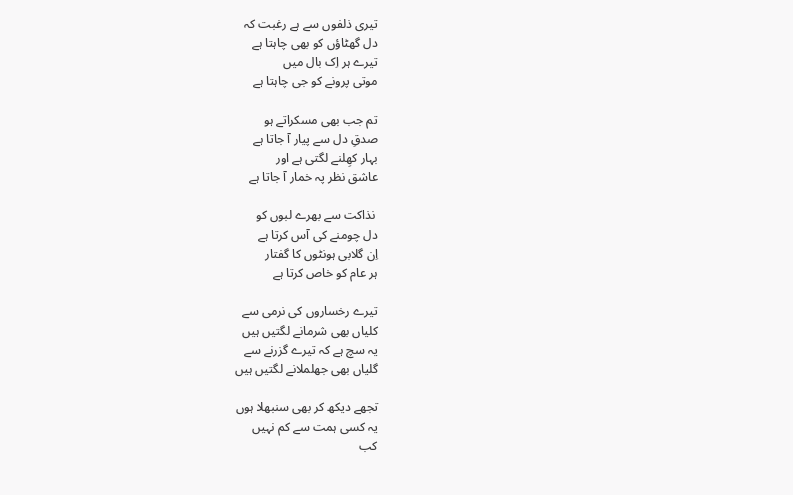تیری ذلفوں سے ہے رغبت کہ
دل گھٹاؤں کو بھی چاہتا ہے
تیرے ہر اِک بال میں
موتی پرونے کو جی چاہتا ہے

تم جب بھی مسکراتے ہو
صدقِ دل سے پیار آ جاتا ہے
بہار کھِلنے لگتی ہے اور
عاشق نظر پہ خمار آ جاتا ہے

 نذاکت سے بھرے لبوں کو
دل چومنے کی آس کرتا ہے
اِن گلابی ہونٹوں کا گفتار
ہر عام کو خاص کرتا ہے

تیرے رخساروں کی نرمی سے
کلیاں بھی شرمانے لگتیں ہیں
یہ سچ ہے کہ تیرے گزرنے سے
گلیاں بھی جھلملانے لگتیں ہیں

تجھے دیکھ کر بھی سنبھلا ہوں
یہ کسی ہمت سے کم نہیں
کب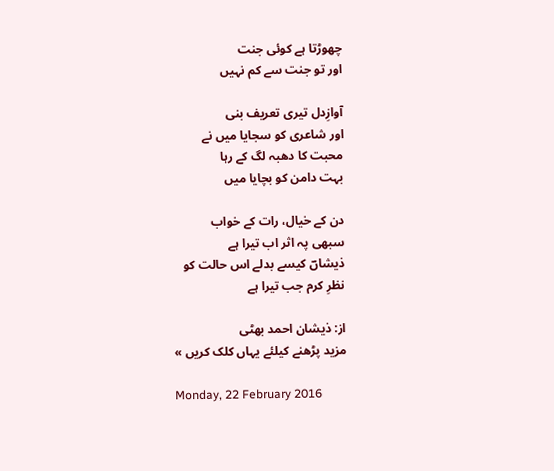چھوڑتا ہے کوئی جنت
اور تو جنت سے کم نہیں

آوازِدل تیری تعریف بنی
اور شاعری کو سجایا میں نے
محبت کا دھبہ لگ کے رہا
بہت دامن کو بچایا میں

دن کے خیال، رات کے خواب
سبھی پہ اثر اب تیرا ہے
ذیشاںؔ کیسے بدلے اس حالت کو
نظرِ کرم جب تیرا ہے

از: ذیشان احمد بھٹی
مزید پڑھنے کیلئے یہاں کلک کریں »

Monday, 22 February 2016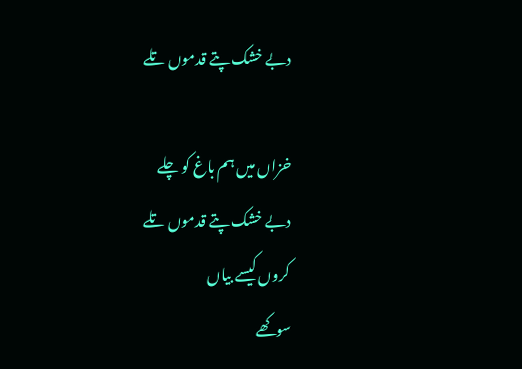دبے خشک پتے قدموں تلے

خزاں میں ہم باغ کو چلے
دبے خشک پتے قدموں تلے
کروں کیسے بیاں
سوکھے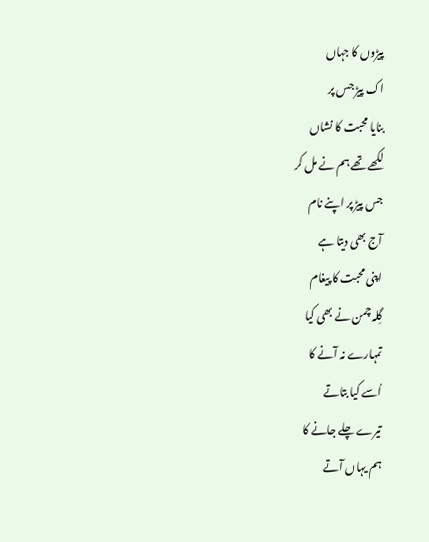پیڑوں کا جہاں
اک پیڑ جس پر
بنایا محبت کا نشاں
لکھے تھے ہم نے مل کر
جس پیڑ پر اپنے نام
آج بھی دیتا ہے
اپنی محبت کا پیغام
گِلہ چمن نے بھی کیا
تمہارے نہ آنے کا
اُسے کیا بتاتے
تیرے چلے جانے کا
ہم یہاں آتے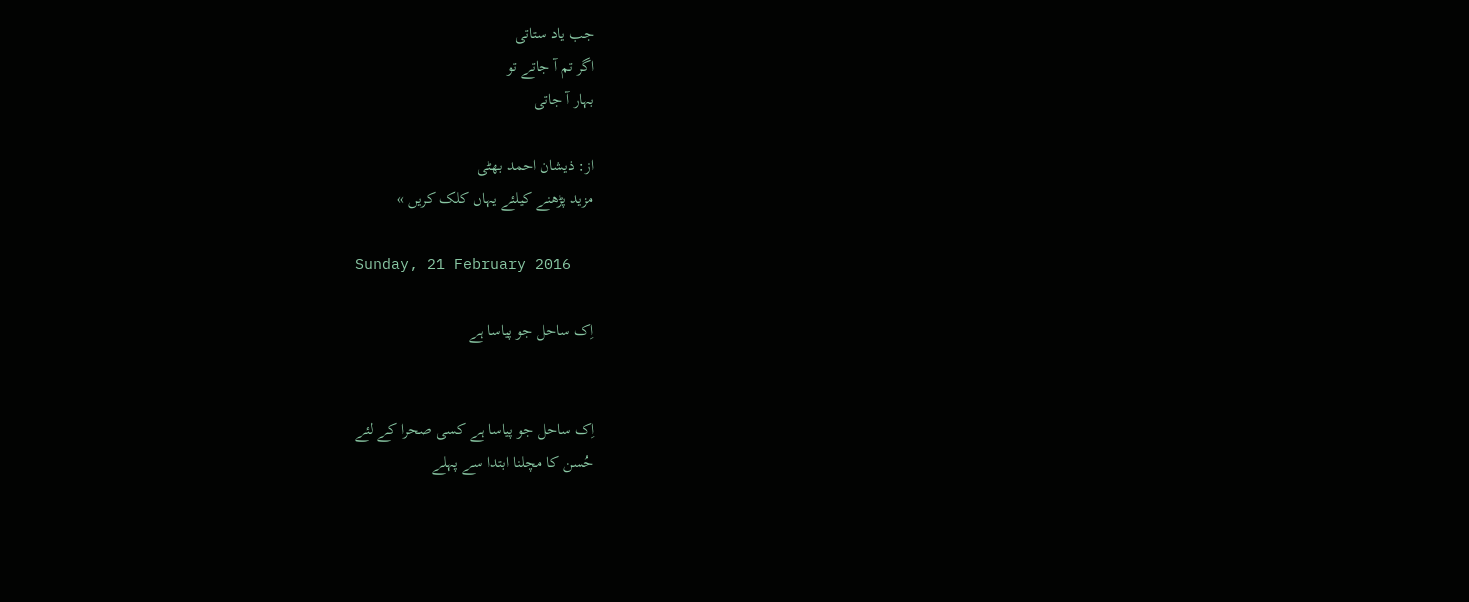جب یاد ستاتی
اگر تم آ جاتے تو
بہار آ جاتی

از: ذیشان احمد بھٹی
مزید پڑھنے کیلئے یہاں کلک کریں »

Sunday, 21 February 2016

اِک ساحل جو پیاسا ہے


اِک ساحل جو پیاسا ہے کسی صحرا کے لئے
حُسن کا مچلنا ابتدا سے پہلے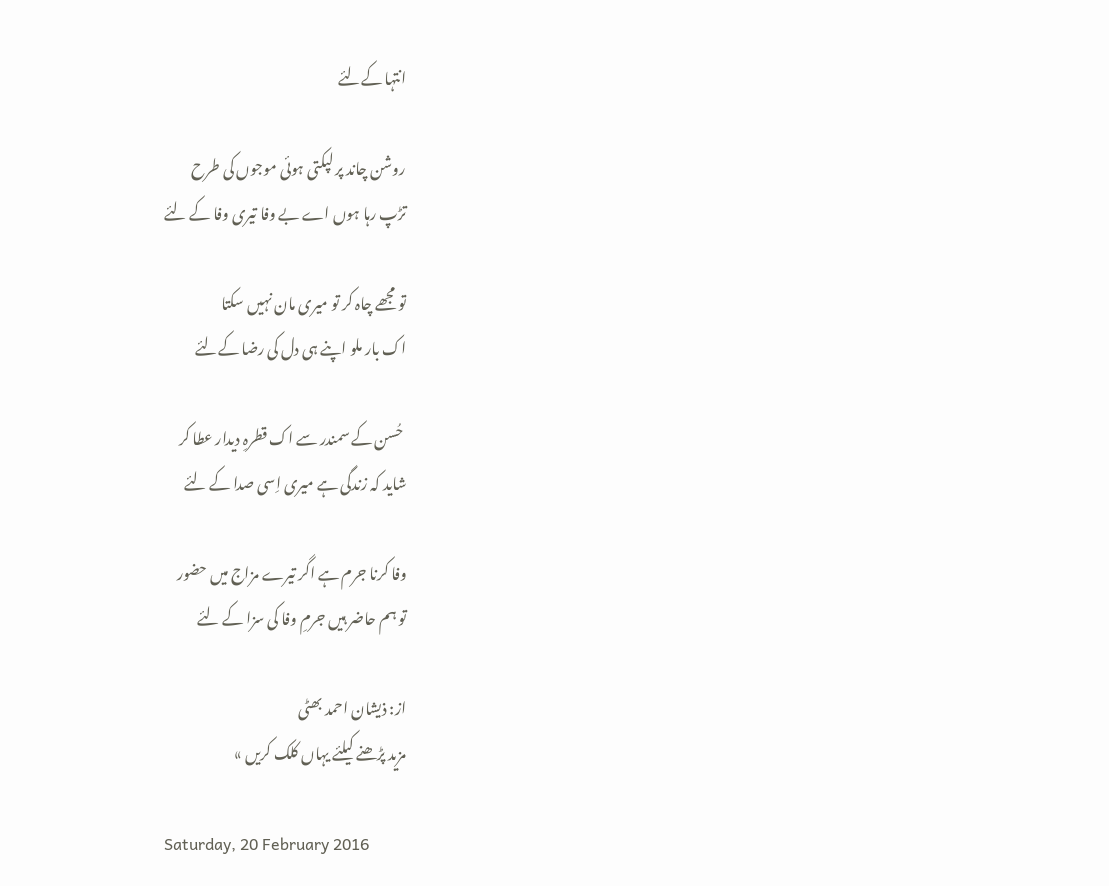انتہا کےلئے

روشن چاند پر لپکتی ہوئی موجوں کی طرح
تڑپ رہا ہوں اے بے وفا تیری وفا کے لئے

تو مجھے چاہ کر تو میری مان نہیں سکتا
اک بار ملو اپنے ہی دل کی رضا کےلئے

 حُسن کے سمندر سے اک قطرہِ دیدار عطا کر
شاید کہ زندگی ہے میری اِسی صدا کے لئے

وفا کرنا جرم ہے اگر تیرے مزاج میں حضور
تو ہم حاضر ہیں جرمِ وفا کی سزا کے لئے

از: ذیشان احمد بھٹی
مزید پڑھنے کیلئے یہاں کلک کریں »

Saturday, 20 February 2016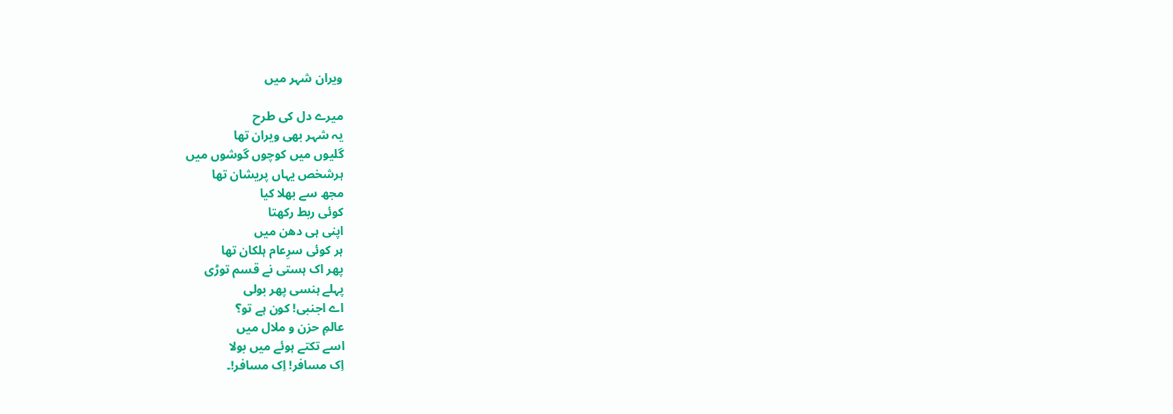ویران شہر میں

میرے دل کی طرح
یہ شہر بھی ویران تھا
گلیوں میں کوچوں گوشوں میں
ہرشخص یہاں پریشان تھا
مجھ سے بھلا کیا
کوئی ربط رکھتا
اپنی ہی دھن میں
ہر کوئی سرِعام ہلکان تھا
پھر اک ہستی نے قسم توڑی
پہلے ہنسی پھر بولی
اے اجنبی! کون ہے تو؟
عالمِ حزن و ملال میں
اسے تکتے ہوئے میں بولا
اِک مسافر! اِک مسافر!۔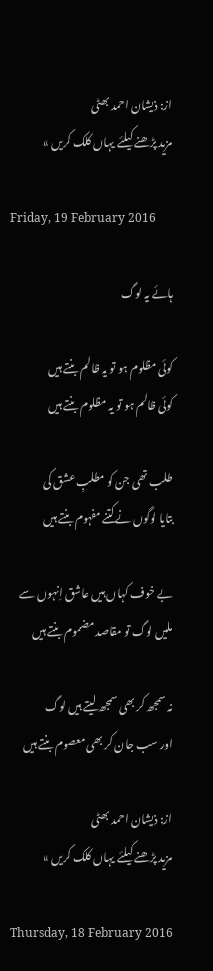از: ذیشان احمد بھٹی
مزید پڑھنے کیلئے یہاں کلک کریں »

Friday, 19 February 2016

ہائے یہ لوگ

کوئی مظلوم ہو تو یہ ظالم بنتے ہیں
کوئی ظالم ہو تو یہ مظلوم بنتے ہیں

طلب تھی جن کو مطلبِ عشق کی
بتایا لوگوں نےکتنے مفہوم بنتے ہیں

بے خوف کہاں ہیں عاشق اِنہوں سے
ملیں لوگ تو مقاصد مضموم بنتے ہیں

نہ سمجھ کر بھی سمجھ لیتے ہیں لوگ
اور سب جان کر بھی معصوم بنتے ہیں

از: ذیشان احمد بھٹی
مزید پڑھنے کیلئے یہاں کلک کریں »

Thursday, 18 February 2016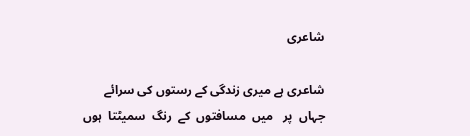شاعری

شاعری ہے میری زندگی کے رستوں کی سرائے
جہاں  پر   میں  مسافتوں  کے  رنگ  سمیٹتا  ہوں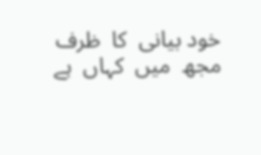خود بیانی  کا  ظرف  مجھ  میں  کہاں  ہے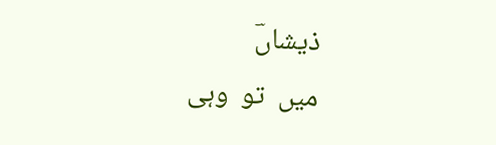ذیشاںؔ
میں  تو  وہی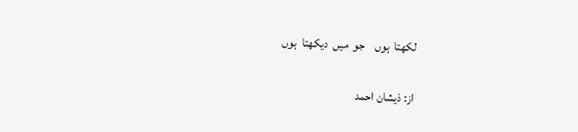لکھتا  ہوں    جو  میں  دیکھتا  ہوں

از: ذیشان احمد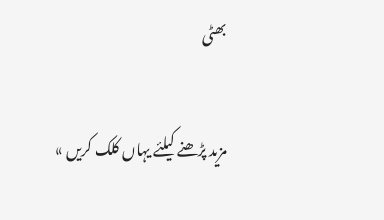بھٹی

مزید پڑھنے کیلئے یہاں کلک کریں »